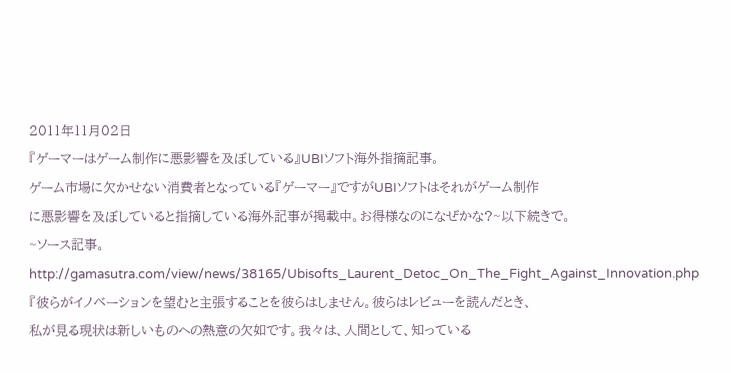2011年11月02日
『ゲーマーはゲーム制作に悪影響を及ぼしている』UBIソフト海外指摘記事。
ゲーム市場に欠かせない消費者となっている『ゲーマー』ですがUBIソフトはそれがゲーム制作
に悪影響を及ぼしていると指摘している海外記事が掲載中。お得様なのになぜかな?~以下続きで。
~ソース記事。
http://gamasutra.com/view/news/38165/Ubisofts_Laurent_Detoc_On_The_Fight_Against_Innovation.php
『彼らがイノベーションを望むと主張することを彼らはしません。彼らはレビューを読んだとき、
私が見る現状は新しいものへの熱意の欠如です。我々は、人間として、知っている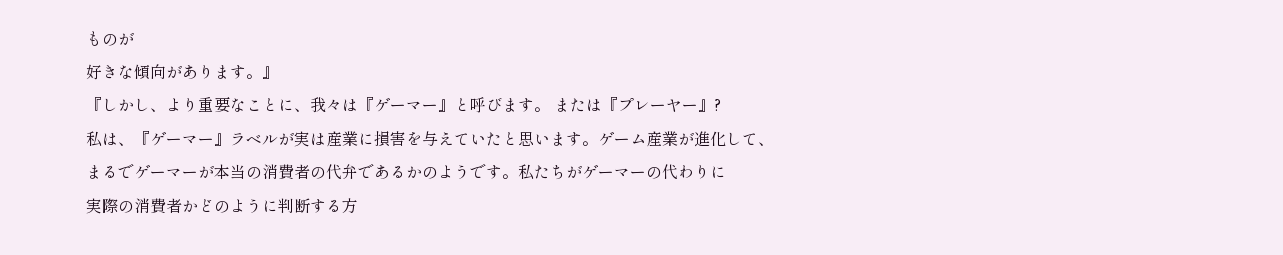ものが
好きな傾向があります。』
『しかし、より重要なことに、我々は『ゲーマー』と呼びます。 または『プレーヤー』?
私は、『ゲーマー』ラベルが実は産業に損害を与えていたと思います。ゲーム産業が進化して、
まるでゲーマーが本当の消費者の代弁であるかのようです。私たちがゲーマーの代わりに
実際の消費者かどのように判断する方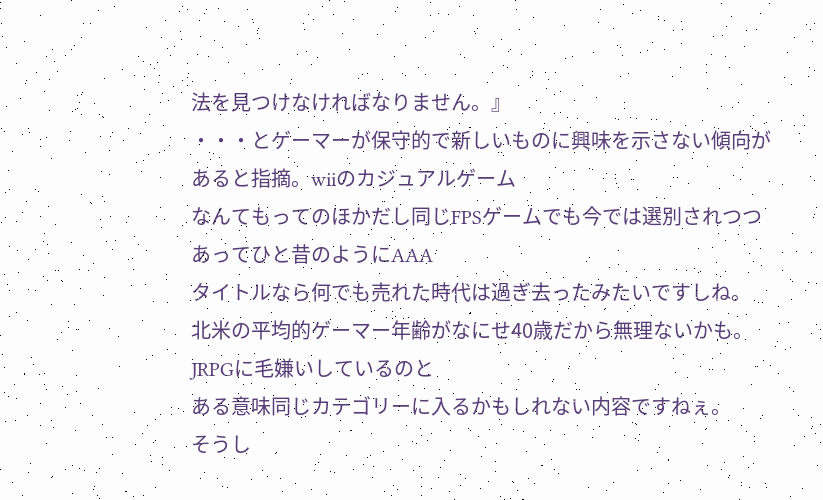法を見つけなければなりません。』
・・・とゲーマーが保守的で新しいものに興味を示さない傾向があると指摘。wiiのカジュアルゲーム
なんてもってのほかだし同じFPSゲームでも今では選別されつつあってひと昔のようにAAA
タイトルなら何でも売れた時代は過ぎ去ったみたいですしね。
北米の平均的ゲーマー年齢がなにせ40歳だから無理ないかも。JRPGに毛嫌いしているのと
ある意味同じカテゴリーに入るかもしれない内容ですねぇ。
そうし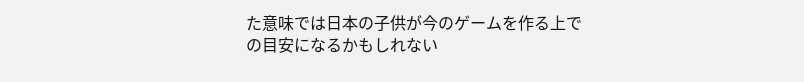た意味では日本の子供が今のゲームを作る上での目安になるかもしれない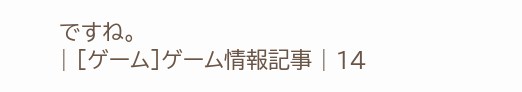ですね。
| [ゲーム]ゲーム情報記事 | 14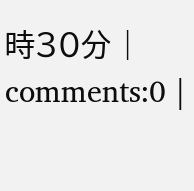時30分 | comments:0 |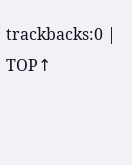trackbacks:0 | TOP↑